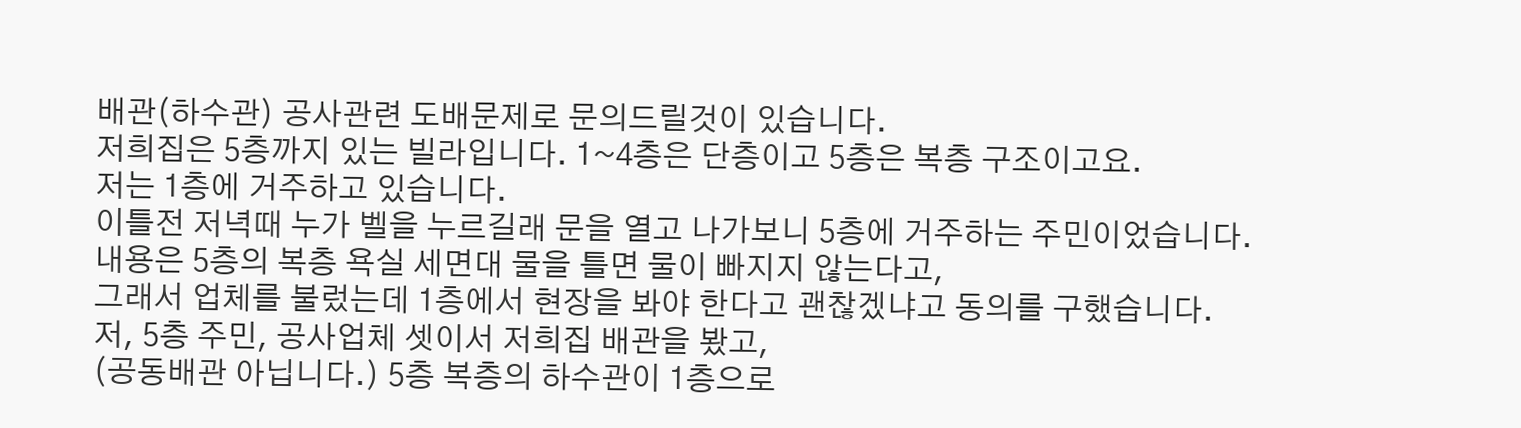배관(하수관) 공사관련 도배문제로 문의드릴것이 있습니다.
저희집은 5층까지 있는 빌라입니다. 1~4층은 단층이고 5층은 복층 구조이고요.
저는 1층에 거주하고 있습니다.
이틀전 저녁때 누가 벨을 누르길래 문을 열고 나가보니 5층에 거주하는 주민이었습니다.
내용은 5층의 복층 욕실 세면대 물을 틀면 물이 빠지지 않는다고,
그래서 업체를 불렀는데 1층에서 현장을 봐야 한다고 괜찮겠냐고 동의를 구했습니다.
저, 5층 주민, 공사업체 셋이서 저희집 배관을 봤고,
(공동배관 아닙니다.) 5층 복층의 하수관이 1층으로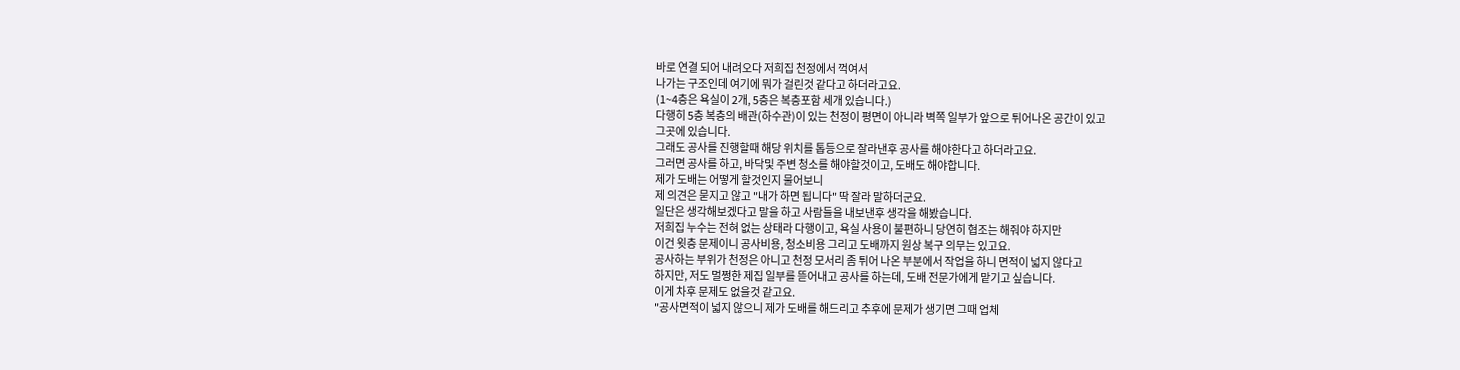바로 연결 되어 내려오다 저희집 천정에서 꺽여서
나가는 구조인데 여기에 뭐가 걸린것 같다고 하더라고요.
(1~4층은 욕실이 2개, 5층은 복층포함 세개 있습니다.)
다행히 5층 복층의 배관(하수관)이 있는 천정이 평면이 아니라 벽쪽 일부가 앞으로 튀어나온 공간이 있고
그곳에 있습니다.
그래도 공사를 진행할때 해당 위치를 톱등으로 잘라낸후 공사를 해야한다고 하더라고요.
그러면 공사를 하고, 바닥및 주변 청소를 해야할것이고, 도배도 해야합니다.
제가 도배는 어떻게 할것인지 물어보니
제 의견은 묻지고 않고 "내가 하면 됩니다" 딱 잘라 말하더군요.
일단은 생각해보겠다고 말을 하고 사람들을 내보낸후 생각을 해봤습니다.
저희집 누수는 전혀 없는 상태라 다행이고, 욕실 사용이 불편하니 당연히 협조는 해줘야 하지만
이건 윗층 문제이니 공사비용, 청소비용 그리고 도배까지 원상 복구 의무는 있고요.
공사하는 부위가 천정은 아니고 천정 모서리 좀 튀어 나온 부분에서 작업을 하니 면적이 넓지 않다고
하지만, 저도 멀쩡한 제집 일부를 뜯어내고 공사를 하는데, 도배 전문가에게 맡기고 싶습니다.
이게 차후 문제도 없을것 같고요.
"공사면적이 넓지 않으니 제가 도배를 해드리고 추후에 문제가 생기면 그때 업체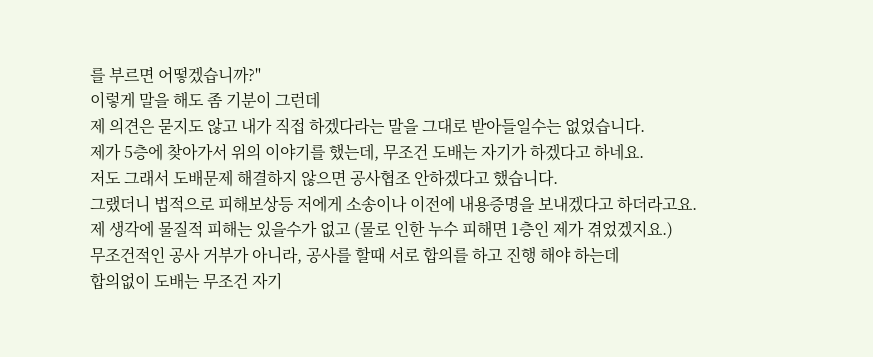를 부르면 어떻겠습니까?"
이렇게 말을 해도 좀 기분이 그런데
제 의견은 묻지도 않고 내가 직접 하겠다라는 말을 그대로 받아들일수는 없었습니다.
제가 5층에 찾아가서 위의 이야기를 했는데, 무조건 도배는 자기가 하겠다고 하네요.
저도 그래서 도배문제 해결하지 않으면 공사협조 안하겠다고 했습니다.
그랬더니 법적으로 피해보상등 저에게 소송이나 이전에 내용증명을 보내겠다고 하더라고요.
제 생각에 물질적 피해는 있을수가 없고 (물로 인한 누수 피해면 1층인 제가 겪었겠지요.)
무조건적인 공사 거부가 아니라, 공사를 할때 서로 합의를 하고 진행 해야 하는데
합의없이 도배는 무조건 자기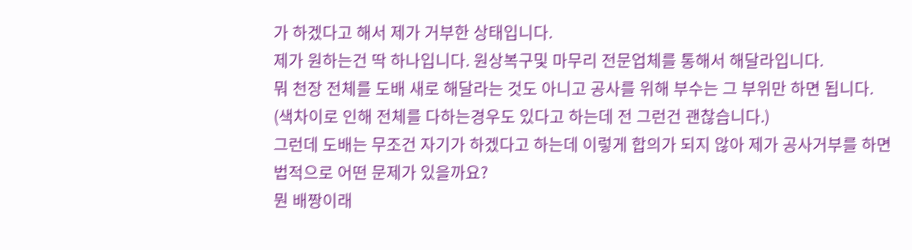가 하겠다고 해서 제가 거부한 상태입니다.
제가 원하는건 딱 하나입니다. 원상복구및 마무리 전문업체를 통해서 해달라입니다.
뭐 천장 전체를 도배 새로 해달라는 것도 아니고 공사를 위해 부수는 그 부위만 하면 됩니다.
(색차이로 인해 전체를 다하는경우도 있다고 하는데 전 그런건 괜찮습니다.)
그런데 도배는 무조건 자기가 하겠다고 하는데 이렇게 합의가 되지 않아 제가 공사거부를 하면
법적으로 어떤 문제가 있을까요?
뭔 배짱이래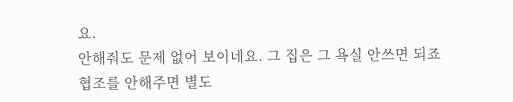요.
안해줘도 문제 없어 보이네요. 그 집은 그 욕실 안쓰면 되죠
협조를 안해주면 별도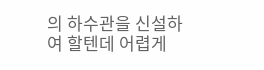의 하수관을 신설하여 할텐데 어렵게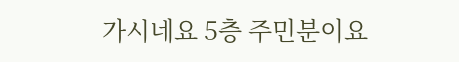가시네요 5층 주민분이요